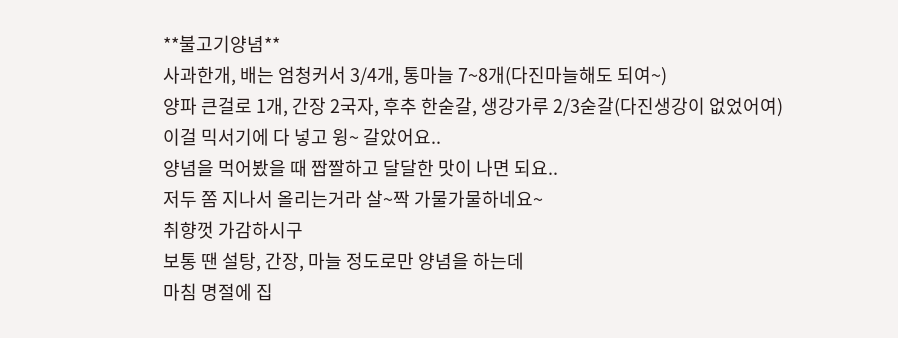**불고기양념**
사과한개, 배는 엄청커서 3/4개, 통마늘 7~8개(다진마늘해도 되여~)
양파 큰걸로 1개, 간장 2국자, 후추 한숟갈, 생강가루 2/3숟갈(다진생강이 없었어여)
이걸 믹서기에 다 넣고 윙~ 갈았어요..
양념을 먹어봤을 때 짭짤하고 달달한 맛이 나면 되요..
저두 쫌 지나서 올리는거라 살~짝 가물가물하네요~
취향껏 가감하시구
보통 땐 설탕, 간장, 마늘 정도로만 양념을 하는데
마침 명절에 집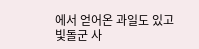에서 얻어온 과일도 있고
빛돌군 사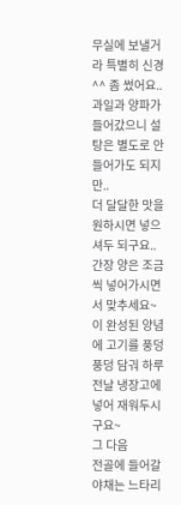무실에 보낼거라 특별히 신경^^ 좀 썼어요..
과일과 양파가 들어갔으니 설탕은 별도로 안들어가도 되지만..
더 달달한 맛을 원하시면 넣으셔두 되구요..
간장 양은 조금씩 넣어가시면서 맞추세요~
이 완성된 양념에 고기를 풍덩풍덩 담궈 하루 전날 냉장고에 넣어 재워두시구요~
그 다음
전골에 들어갈 야채는 느타리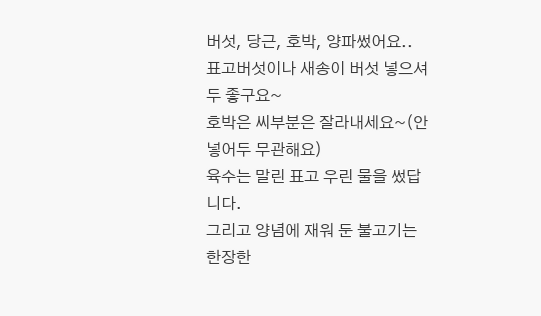버섯, 당근, 호박, 양파썼어요..
표고버섯이나 새송이 버섯 넣으셔두 좋구요~
호박은 씨부분은 잘라내세요~(안 넣어두 무관해요)
육수는 말린 표고 우린 물을 썼답니다.
그리고 양념에 재워 둔 불고기는 한장한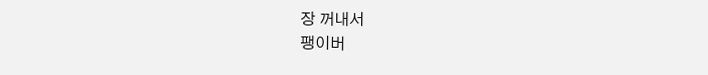장 꺼내서
팽이버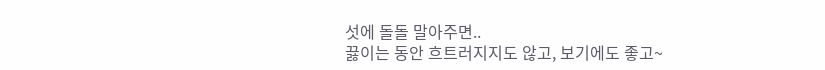섯에 돌돌 말아주면..
끓이는 동안 흐트러지지도 않고, 보기에도 좋고~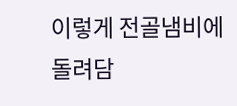이렇게 전골냄비에 돌려담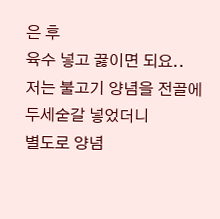은 후
육수 넣고 끓이면 되요..
저는 불고기 양념을 전골에 두세숟갈 넣었더니
별도로 양념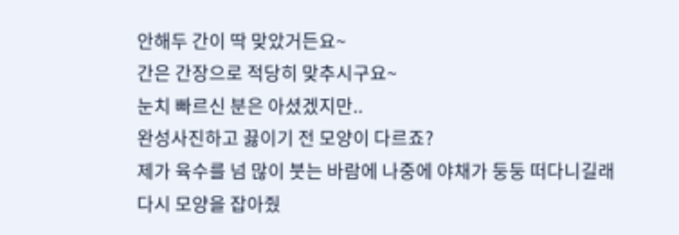안해두 간이 딱 맞았거든요~
간은 간장으로 적당히 맞추시구요~
눈치 빠르신 분은 아셨겠지만..
완성사진하고 끓이기 전 모양이 다르죠?
제가 육수를 넘 많이 붓는 바람에 나중에 야채가 둥둥 떠다니길래
다시 모양을 잡아줬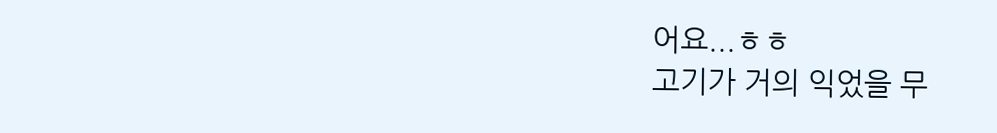어요...ㅎㅎ
고기가 거의 익었을 무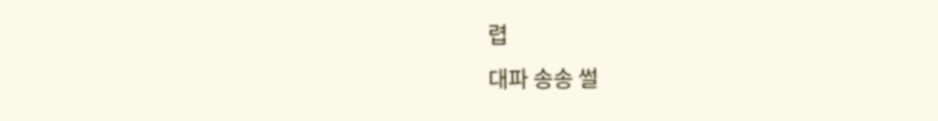렵
대파 송송 썰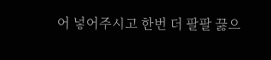어 넣어주시고 한번 더 팔팔 끓으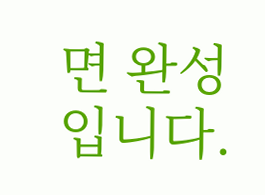면 완성입니다.